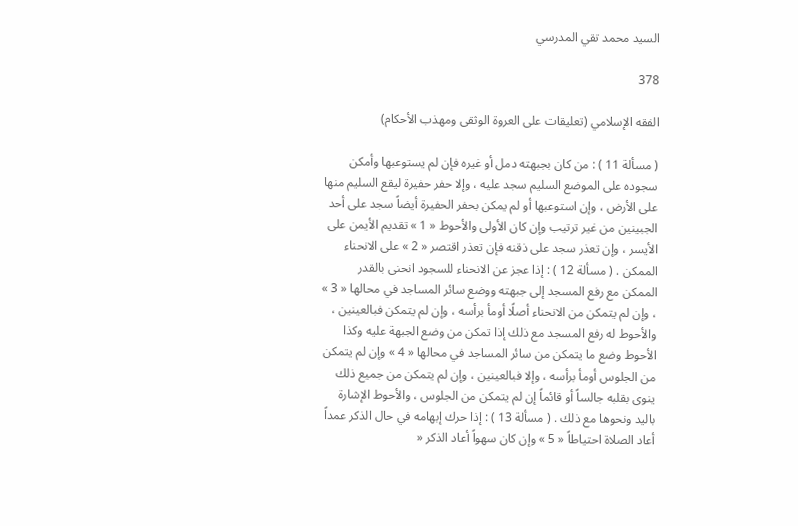السيد محمد تقي المدرسي

378

الفقه الإسلامي (تعليقات على العروة الوثقى ومهذب الأحكام)

( مسألة 11 ) : من كان بجبهته دمل أو غيره فإن لم يستوعبها وأمكن سجوده على الموضع السليم سجد عليه ، وإلا حفر حفيرة ليقع السليم منها على الأرض ، وإن استوعبها أو لم يمكن بحفر الحفيرة أيضاً سجد على أحد الجبينين من غير ترتيب وإن كان الأولى والأحوط « 1 » تقديم الأيمن على الأيسر ، وإن تعذر سجد على ذقنه فإن تعذر اقتصر « 2 » على الانحناء الممكن . ( مسألة 12 ) : إذا عجز عن الانحناء للسجود انحنى بالقدر الممكن مع رفع المسجد إلى جبهته ووضع سائر المساجد في محالها « 3 » ، وإن لم يتمكن من الانحناء أصلًا أومأ برأسه ، وإن لم يتمكن فبالعينين ، والأحوط له رفع المسجد مع ذلك إذا تمكن من وضع الجبهة عليه وكذا الأحوط وضع ما يتمكن من سائر المساجد في محالها « 4 » وإن لم يتمكن من الجلوس أومأ برأسه ، وإلا فبالعينين ، وإن لم يتمكن من جميع ذلك ينوى بقلبه جالساً أو قائماً إن لم يتمكن من الجلوس ، والأحوط الإشارة باليد ونحوها مع ذلك . ( مسألة 13 ) : إذا حرك إبهامه في حال الذكر عمداً أعاد الصلاة احتياطاً « 5 » وإن كان سهواً أعاد الذكر «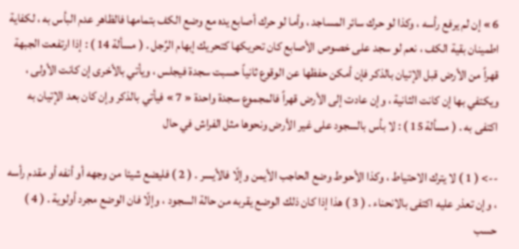6 » إن لم يرفع رأسه ، وكذا لو حرك سائر المساجد ، وأما لو حرك أصابع يده مع وضع الكف بتمامها فالظاهر عدم البأس به ، لكفاية اطمينان بقية الكف ، نعم لو سجد على خصوص الأصابع كان تحريكها كتحريك إبهام الرِّجل . ( مسألة 14 ) : إذا ارتفعت الجبهة قهراً من الأرض قبل الإتيان بالذكر فإن أمكن حفظها عن الوقوع ثانياً حسبت سجدة فيجلس ، ويأتي بالأخرى إن كانت الأولى ، ويكتفي بها إن كانت الثانية ، وإن عادت إلى الأرض قهراً فالمجموع سجدة واحدة « 7 » فيأتي بالذكر وإن كان بعد الإتيان به اكتفى به . ( مسألة 15 ) : لا بأس بالسجود على غير الأرض ونحوها مثل الفراش في حال

--> ( 1 ) لا يترك الاحتياط ، وكذا الأحوط وضع الحاجب الأيمن وإلّا فالأيسر . ( 2 ) فليضع شيئا من وجهه أو أنفه أو مقدم رأسه ، وإن تعذر عليه اكتفى بالانحناء . ( 3 ) هذا إذا كان ذلك الوضع يقربه من حالة السجود ، وإلّا فان الوضع مجرد أولوية . ( 4 ) حسب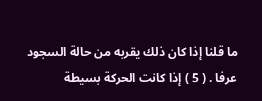ما قلنا إذا كان ذلك يقربه من حالة السجود عرفا . ( 5 ) إذا كانت الحركة بسيطة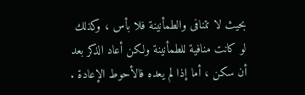بحيث لا تتنافى والطمأنينة فلا بأس ، وكذلك لو كانت منافية للطمأنينة ولكن أعاد الذكر بعد أن سكن ، أما إذا لم يعده فالأحوط الإعادة .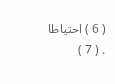( 6 ) احتياطا . ( 7 )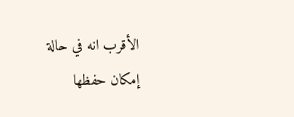الأقرب انه في حالة إمكان حفظها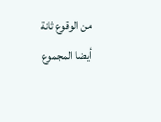من الوقوع ثانة أيضا المجموع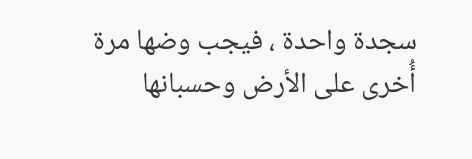سجدة واحدة ، فيجب وضها مرة أُخرى على الأرض وحسبانها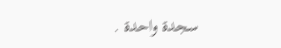سجدة واحدة .